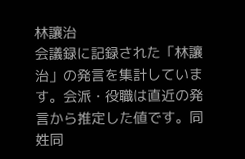林讓治
会議録に記録された「林讓治」の発言を集計しています。会派・役職は直近の発言から推定した値です。同姓同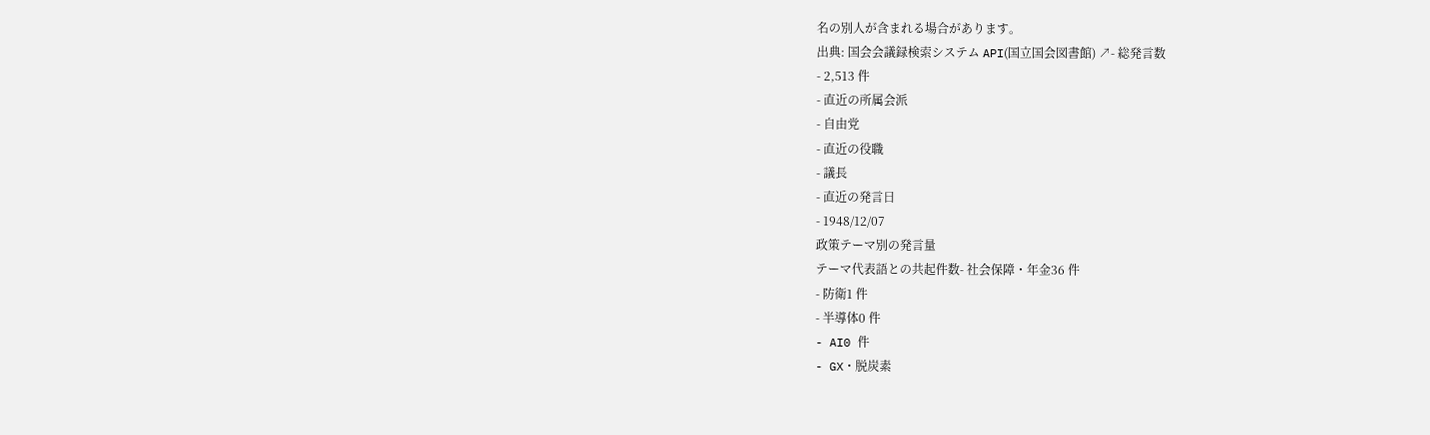名の別人が含まれる場合があります。
出典: 国会会議録検索システム API(国立国会図書館) ↗- 総発言数
- 2,513 件
- 直近の所属会派
- 自由党
- 直近の役職
- 議長
- 直近の発言日
- 1948/12/07
政策テーマ別の発言量
テーマ代表語との共起件数- 社会保障・年金36 件
- 防衛1 件
- 半導体0 件
- AI0 件
- GX・脱炭素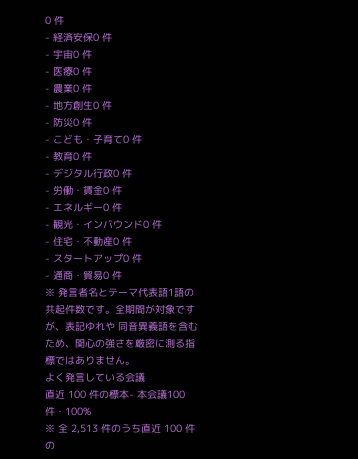0 件
- 経済安保0 件
- 宇宙0 件
- 医療0 件
- 農業0 件
- 地方創生0 件
- 防災0 件
- こども・子育て0 件
- 教育0 件
- デジタル行政0 件
- 労働・賃金0 件
- エネルギー0 件
- 観光・インバウンド0 件
- 住宅・不動産0 件
- スタートアップ0 件
- 通商・貿易0 件
※ 発言者名とテーマ代表語1語の共起件数です。全期間が対象ですが、表記ゆれや 同音異義語を含むため、関心の強さを厳密に測る指標ではありません。
よく発言している会議
直近 100 件の標本- 本会議100 件・100%
※ 全 2,513 件のうち直近 100 件の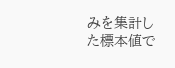みを集計した標本値で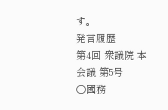す。
発言履歴
第4回 衆議院 本会議 第5号
○國務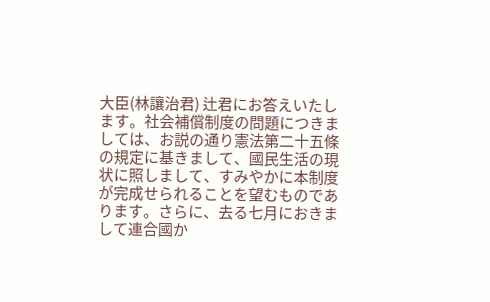大臣(林讓治君) 辻君にお答えいたします。社会補償制度の問題につきましては、お説の通り憲法第二十五條の規定に基きまして、國民生活の現状に照しまして、すみやかに本制度が完成せられることを望むものであります。さらに、去る七月におきまして連合國か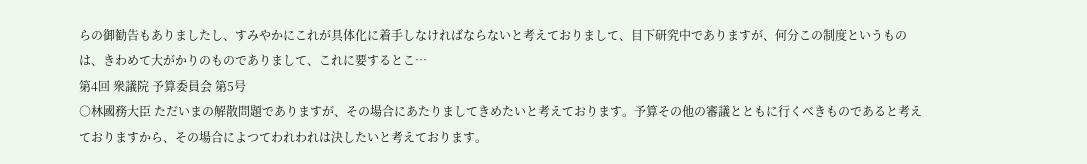らの御勧告もありましたし、すみやかにこれが具体化に着手しなければならないと考えておりまして、目下研究中でありますが、何分この制度というものは、きわめて大がかりのものでありまして、これに要するとこ…
第4回 衆議院 予算委員会 第5号
○林國務大臣 ただいまの解散問題でありますが、その場合にあたりましてきめたいと考えております。予算その他の審議とともに行くべきものであると考えておりますから、その場合によつてわれわれは決したいと考えております。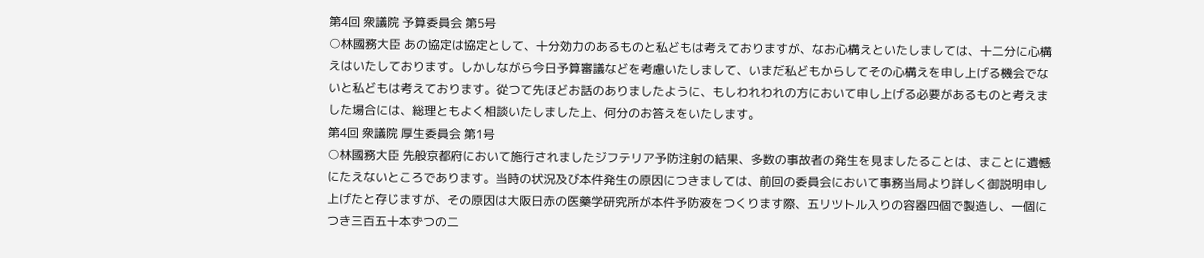第4回 衆議院 予算委員会 第5号
○林國務大臣 あの協定は協定として、十分効力のあるものと私どもは考えておりますが、なお心構えといたしましては、十二分に心構えはいたしております。しかしながら今日予算審議などを考慮いたしまして、いまだ私どもからしてその心構えを申し上げる機会でないと私どもは考えております。從つて先ほどお話のありましたように、もしわれわれの方において申し上げる必要があるものと考えました場合には、総理ともよく相談いたしました上、何分のお答えをいたします。
第4回 衆議院 厚生委員会 第1号
○林國務大臣 先般京都府において施行されましたジフテリア予防注射の結果、多数の事故者の発生を見ましたることは、まことに遺憾にたえないところであります。当時の状況及び本件発生の原因につきましては、前回の委員会において事務当局より詳しく御説明申し上げたと存じますが、その原因は大阪日赤の医藥学研究所が本件予防液をつくります際、五リツトル入りの容器四個で製造し、一個につき三百五十本ずつの二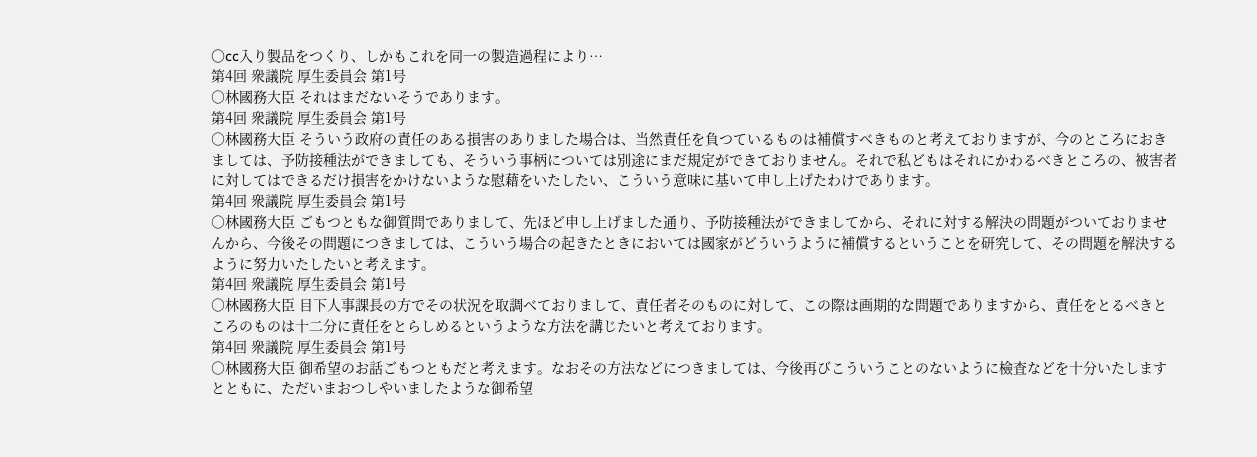〇cc入り製品をつくり、しかもこれを同一の製造過程により…
第4回 衆議院 厚生委員会 第1号
○林國務大臣 それはまだないそうであります。
第4回 衆議院 厚生委員会 第1号
○林國務大臣 そういう政府の責任のある損害のありました場合は、当然責任を負つているものは補償すべきものと考えておりますが、今のところにおきましては、予防接種法ができましても、そういう事柄については別途にまだ規定ができておりません。それで私どもはそれにかわるべきところの、被害者に対してはできるだけ損害をかけないような慰藉をいたしたい、こういう意味に基いて申し上げたわけであります。
第4回 衆議院 厚生委員会 第1号
○林國務大臣 ごもつともな御質問でありまして、先ほど申し上げました通り、予防接種法ができましてから、それに対する解決の問題がついておりませんから、今後その問題につきましては、こういう場合の起きたときにおいては國家がどういうように補償するということを研究して、その問題を解決するように努力いたしたいと考えます。
第4回 衆議院 厚生委員会 第1号
○林國務大臣 目下人事課長の方でその状況を取調べておりまして、責任者そのものに対して、この際は画期的な問題でありますから、責任をとるべきところのものは十二分に責任をとらしめるというような方法を講じたいと考えております。
第4回 衆議院 厚生委員会 第1号
○林國務大臣 御希望のお話ごもつともだと考えます。なおその方法などにつきましては、今後再びこういうことのないように檢査などを十分いたしますとともに、ただいまおつしやいましたような御希望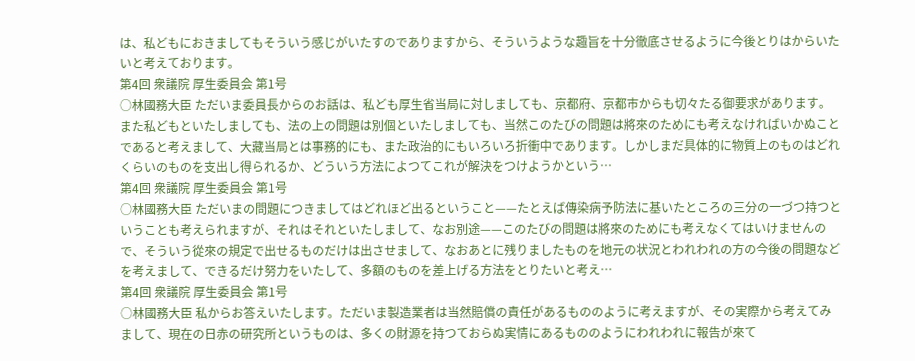は、私どもにおきましてもそういう感じがいたすのでありますから、そういうような趣旨を十分徹底させるように今後とりはからいたいと考えております。
第4回 衆議院 厚生委員会 第1号
○林國務大臣 ただいま委員長からのお話は、私ども厚生省当局に対しましても、京都府、京都市からも切々たる御要求があります。また私どもといたしましても、法の上の問題は別個といたしましても、当然このたびの問題は將來のためにも考えなければいかぬことであると考えまして、大藏当局とは事務的にも、また政治的にもいろいろ折衝中であります。しかしまだ具体的に物質上のものはどれくらいのものを支出し得られるか、どういう方法によつてこれが解決をつけようかという…
第4回 衆議院 厚生委員会 第1号
○林國務大臣 ただいまの問題につきましてはどれほど出るということ——たとえば傳染病予防法に基いたところの三分の一づつ持つということも考えられますが、それはそれといたしまして、なお別途——このたびの問題は將來のためにも考えなくてはいけませんので、そういう從來の規定で出せるものだけは出させまして、なおあとに残りましたものを地元の状況とわれわれの方の今後の問題などを考えまして、できるだけ努力をいたして、多額のものを差上げる方法をとりたいと考え…
第4回 衆議院 厚生委員会 第1号
○林國務大臣 私からお答えいたします。ただいま製造業者は当然賠償の責任があるもののように考えますが、その実際から考えてみまして、現在の日赤の研究所というものは、多くの財源を持つておらぬ実情にあるもののようにわれわれに報告が來て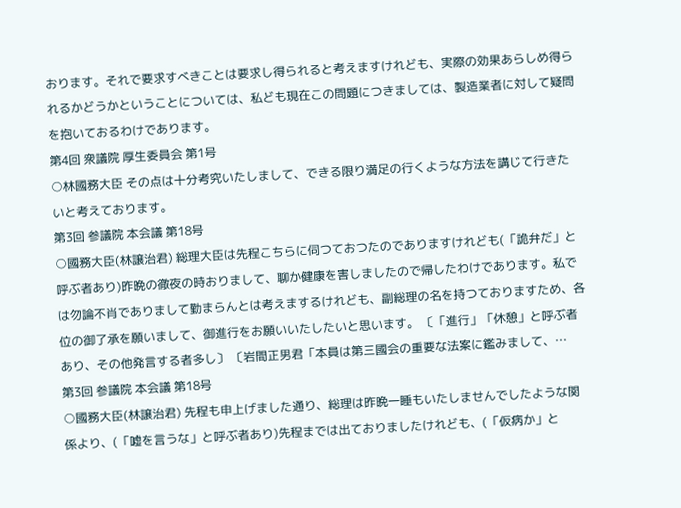おります。それで要求すべきことは要求し得られると考えますけれども、実際の効果あらしめ得られるかどうかということについては、私ども現在この問題につきましては、製造業者に対して疑問を抱いておるわけであります。
第4回 衆議院 厚生委員会 第1号
○林國務大臣 その点は十分考究いたしまして、できる限り満足の行くような方法を講じて行きたいと考えております。
第3回 参議院 本会議 第18号
○國務大臣(林譲治君) 総理大臣は先程こちらに伺つておつたのでありますけれども(「詭弁だ」と呼ぶ者あり)昨晩の徹夜の時おりまして、聊か健康を害しましたので帰したわけであります。私では勿論不肖でありまして勤まらんとは考えまするけれども、副総理の名を持つておりますため、各位の御了承を願いまして、御進行をお願いいたしたいと思います。 〔「進行」「休憩」と呼ぶ者あり、その他発言する者多し〕 〔岩間正男君「本員は第三國会の重要な法案に鑑みまして、…
第3回 参議院 本会議 第18号
○國務大臣(林譲治君) 先程も申上げました通り、総理は昨晩一睡もいたしませんでしたような関係より、(「嘘を言うな」と呼ぶ者あり)先程までは出ておりましたけれども、(「仮病か」と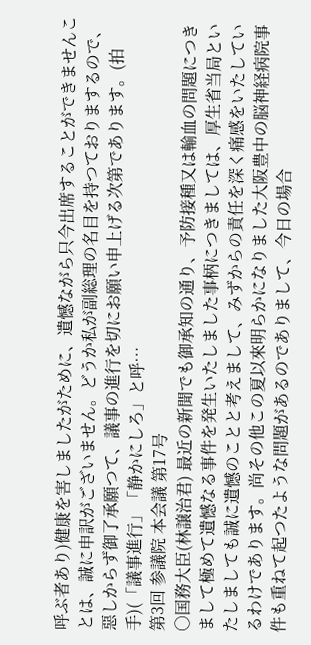呼ぶ者あり)健康を害しましたがために、遺憾ながら只今出席することができませんことは、誠に申訳がございません。どうか私が副総理の名目を持つておりまするので、惡しからず御了承願つて、議事の進行を切にお願い申上げる次第であります。(拍手)(「議事進行」「静かにしろ」と呼…
第3回 参議院 本会議 第17号
○国務大臣(林譲治君) 最近の新聞でも御承知の通り、予防接種又は輸血の問題につきまして極めて遺憾なる事件を発生いたしました事柄につきましては、厚生省当局といたしましても誠に遺憾のことと考えまして、みずからの責任を深く痛感をいたしているわけであります。尚その他この夏以來明らかになりました大阪豊中の脳神経病院事件も重ねて起つたような問題があるのでありまして、今日の場合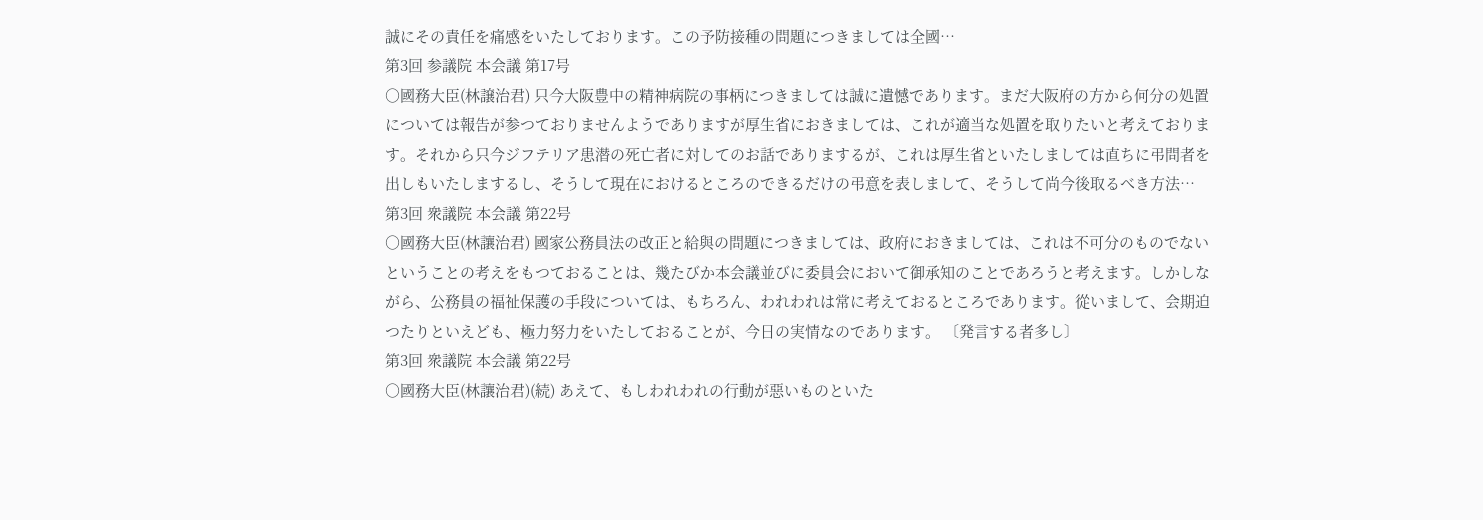誠にその責任を痛感をいたしております。この予防接種の問題につきましては全國…
第3回 参議院 本会議 第17号
○國務大臣(林譲治君) 只今大阪豊中の精神病院の事柄につきましては誠に遺憾であります。まだ大阪府の方から何分の処置については報告が参つておりませんようでありますが厚生省におきましては、これが適当な処置を取りたいと考えております。それから只今ジフテリア患潜の死亡者に対してのお話でありまするが、これは厚生省といたしましては直ちに弔問者を出しもいたしまするし、そうして現在におけるところのできるだけの弔意を表しまして、そうして尚今後取るべき方法…
第3回 衆議院 本会議 第22号
○國務大臣(林讓治君) 國家公務員法の改正と給與の問題につきましては、政府におきましては、これは不可分のものでないということの考えをもつておることは、幾たびか本会議並びに委員会において御承知のことであろうと考えます。しかしながら、公務員の福祉保護の手段については、もちろん、われわれは常に考えておるところであります。從いまして、会期迫つたりといえども、極力努力をいたしておることが、今日の実情なのであります。 〔発言する者多し〕
第3回 衆議院 本会議 第22号
○國務大臣(林讓治君)(続) あえて、もしわれわれの行動が惡いものといた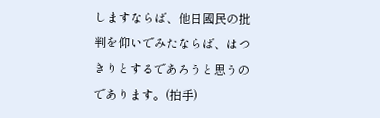しますならば、他日國民の批判を仰いでみたならば、はつきりとするであろうと思うのであります。(拍手)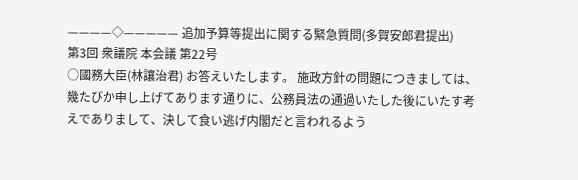————◇————— 追加予算等提出に関する緊急質問(多賀安郎君提出)
第3回 衆議院 本会議 第22号
○國務大臣(林讓治君) お答えいたします。 施政方針の問題につきましては、幾たびか申し上げてあります通りに、公務員法の通過いたした後にいたす考えでありまして、決して食い逃げ内閣だと言われるよう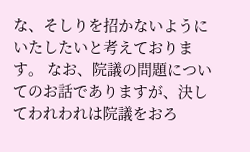な、そしりを招かないようにいたしたいと考えております。 なお、院議の問題についてのお話でありますが、決してわれわれは院議をおろ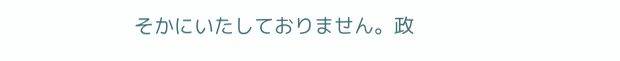そかにいたしておりません。政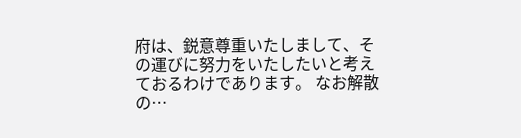府は、鋭意尊重いたしまして、その運びに努力をいたしたいと考えておるわけであります。 なお解散の…